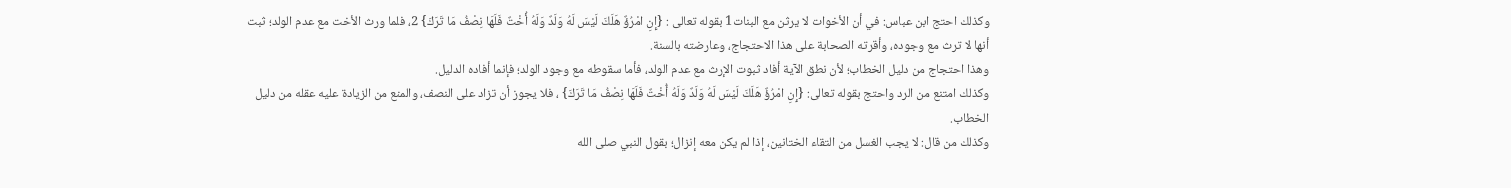وكذلك احتج ابن عباس: في أن الأخوات لا يرثن مع البنات1 بقوله تعالى : {إِنِ امْرُؤٌ هَلَكَ لَيْسَ لَهُ وَلَدٌ وَلَهُ أُخْتٌ فَلَهَا نِصْفُ مَا تَرَكَ} 2، فلما ورث الأخت مع عدم الولد؛ ثبت أنها لا ترث مع وجوده، وأقرته الصحابة على هذا الاحتجاج، وعارضته بالسنة.
وهذا احتجاج من دليل الخطاب؛ لأن نطق الآية أفاد ثبوت الإرث مع عدم الولد، فأما سقوطه مع وجود الولد؛ فإنما أفاده الدليل.
وكذلك امتنع من الرد واحتج بقوله تعالى: {إِنِ امْرُؤٌ هَلَكَ لَيْسَ لَهُ وَلَدٌ وَلَهُ أُخْتٌ فَلَهَا نِصْفُ مَا تَرَكَ} ، فلا يجوز أن تزاد على النصف، والمنع من الزيادة عليه عقله من دليل الخطاب.
وكذلك من قال: لا يجب الغسل من التقاء الختانين، إذا لم يكن معه إنزال؛ بقول النبي صلى الله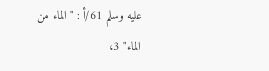عليه وسلم 61/أ : "الماء من الماء" 3،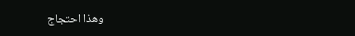وهذا احتجاج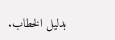بدليل الخطاب.